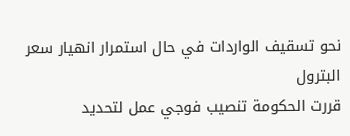نحو تسقيف الواردات في حال استمرار انهيار سعر البترول
قررت الحكومة تنصيب فوجي عمل لتحديد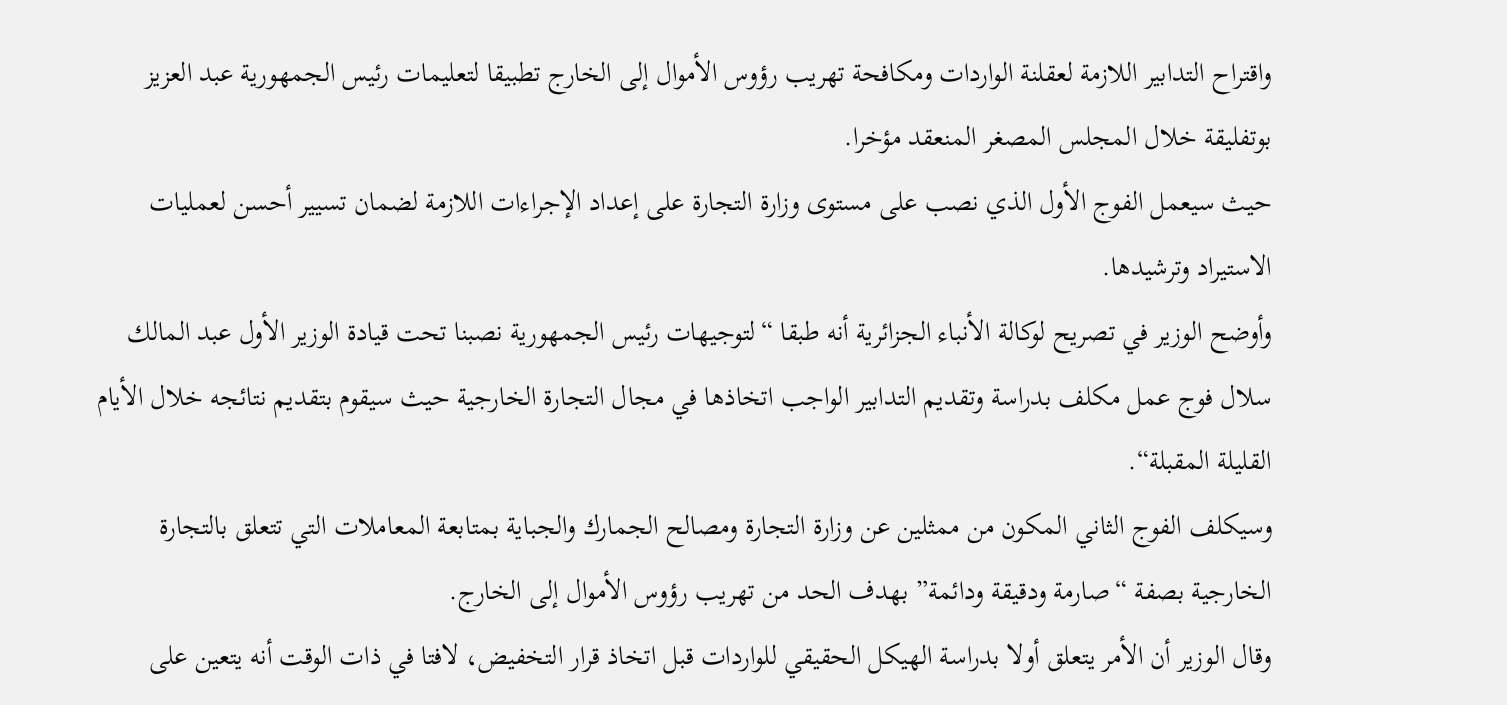واقتراح التدابير اللازمة لعقلنة الواردات ومكافحة تهريب رؤوس الأموال إلى الخارج تطبيقا لتعليمات رئيس الجمهورية عبد العزيز بوتفليقة خلال المجلس المصغر المنعقد مؤخرا.
حيث سيعمل الفوج الأول الذي نصب على مستوى وزارة التجارة على إعداد الإجراءات اللازمة لضمان تسيير أحسن لعمليات الاستيراد وترشيدها.
وأوضح الوزير في تصريح لوكالة الأنباء الجزائرية أنه طبقا “لتوجيهات رئيس الجمهورية نصبنا تحت قيادة الوزير الأول عبد المالك سلال فوج عمل مكلف بدراسة وتقديم التدابير الواجب اتخاذها في مجال التجارة الخارجية حيث سيقوم بتقديم نتائجه خلال الأيام القليلة المقبلة“.
وسيكلف الفوج الثاني المكون من ممثلين عن وزارة التجارة ومصالح الجمارك والجباية بمتابعة المعاملات التي تتعلق بالتجارة الخارجية بصفة “صارمة ودقيقة ودائمة” بهدف الحد من تهريب رؤوس الأموال إلى الخارج.
وقال الوزير أن الأمر يتعلق أولا بدراسة الهيكل الحقيقي للواردات قبل اتخاذ قرار التخفيض، لافتا في ذات الوقت أنه يتعين على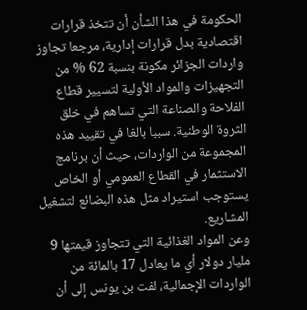الحكومة في هذا الشأن أن تتخذ قرارات اقتصادية بدل قرارات إدارية، مرجعا تجاوز واردات الجزائر مكونة بنسبة 62 % من التجهيزات والمواد الأولية لتسيير قطاع الفلاحة والصناعة التي تساهم في خلق الثروة الوطنية. سببا بالغا في تقييد هذه المجموعة من الواردات، حيث أن برنامج الاستثمار في القطاع العمومي أو الخاص يستوجب استيراد مثل هذه البضائع لتشغيل المشاريع.
وعن المواد الغذائية التي تتجاوز قيمتها 9 مليار دولار أي ما يعادل 17 بالمائة من الواردات الإجمالية، لفت بن يونس إلى أن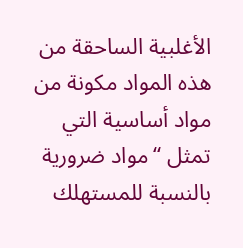الأغلبية الساحقة من هذه المواد مكونة من مواد أساسية التي تمثل “مواد ضرورية بالنسبة للمستهلك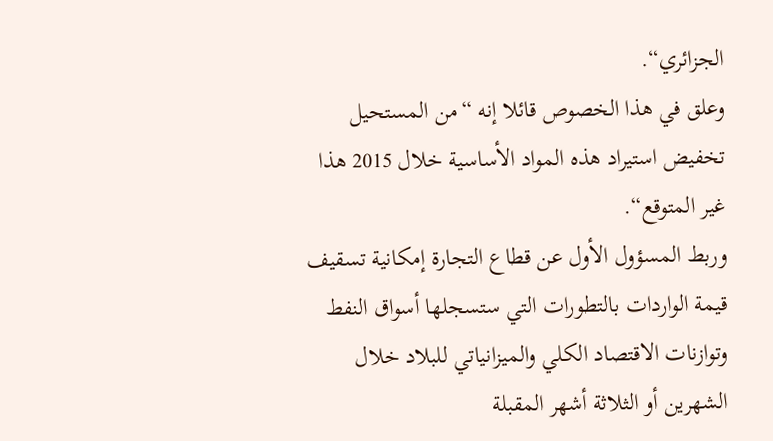الجزائري“.
وعلق في هذا الخصوص قائلا إنه “من المستحيل تخفيض استيراد هذه المواد الأساسية خلال 2015 هذا غير المتوقع“.
وربط المسؤول الأول عن قطاع التجارة إمكانية تسقيف قيمة الواردات بالتطورات التي ستسجلها أسواق النفط وتوازنات الاقتصاد الكلي والميزانياتي للبلاد خلال الشهرين أو الثلاثة أشهر المقبلة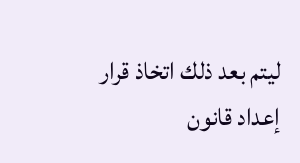ليتم بعد ذلك اتخاذ قرار إعداد قانون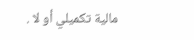مالية تكميلي أو لا .